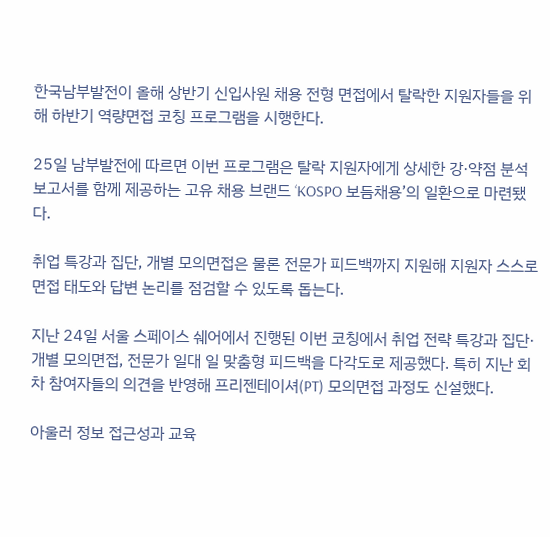한국남부발전이 올해 상반기 신입사원 채용 전형 면접에서 탈락한 지원자들을 위해 하반기 역량면접 코칭 프로그램을 시행한다.

25일 남부발전에 따르면 이번 프로그램은 탈락 지원자에게 상세한 강·약점 분석 보고서를 함께 제공하는 고유 채용 브랜드 ‘KOSPO 보듬채용’의 일환으로 마련됐다.

취업 특강과 집단, 개별 모의면접은 물론 전문가 피드백까지 지원해 지원자 스스로 면접 태도와 답변 논리를 점검할 수 있도록 돕는다.

지난 24일 서울 스페이스 쉐어에서 진행된 이번 코칭에서 취업 전략 특강과 집단·개별 모의면접, 전문가 일대 일 맞춤형 피드백을 다각도로 제공했다. 특히 지난 회차 참여자들의 의견을 반영해 프리젠테이셔(PT) 모의면접 과정도 신설했다.

아울러 정보 접근성과 교육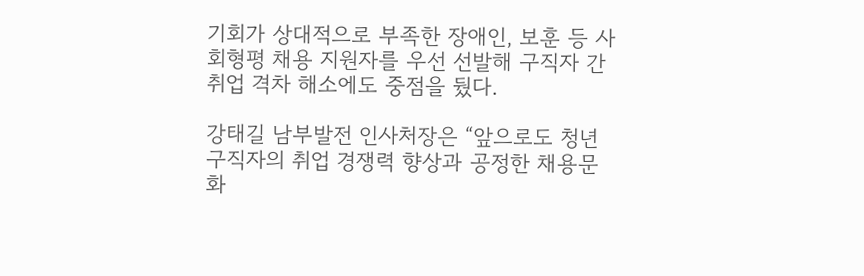기회가 상대적으로 부족한 장애인, 보훈 등 사회형평 채용 지원자를 우선 선발해 구직자 간 취업 격차 해소에도 중점을 뒀다.

강태길 남부발전 인사처장은 “앞으로도 청년 구직자의 취업 경쟁력 향상과 공정한 채용문화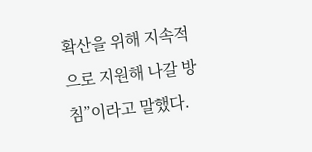확산을 위해 지속적으로 지원해 나갈 방침”이라고 말했다.